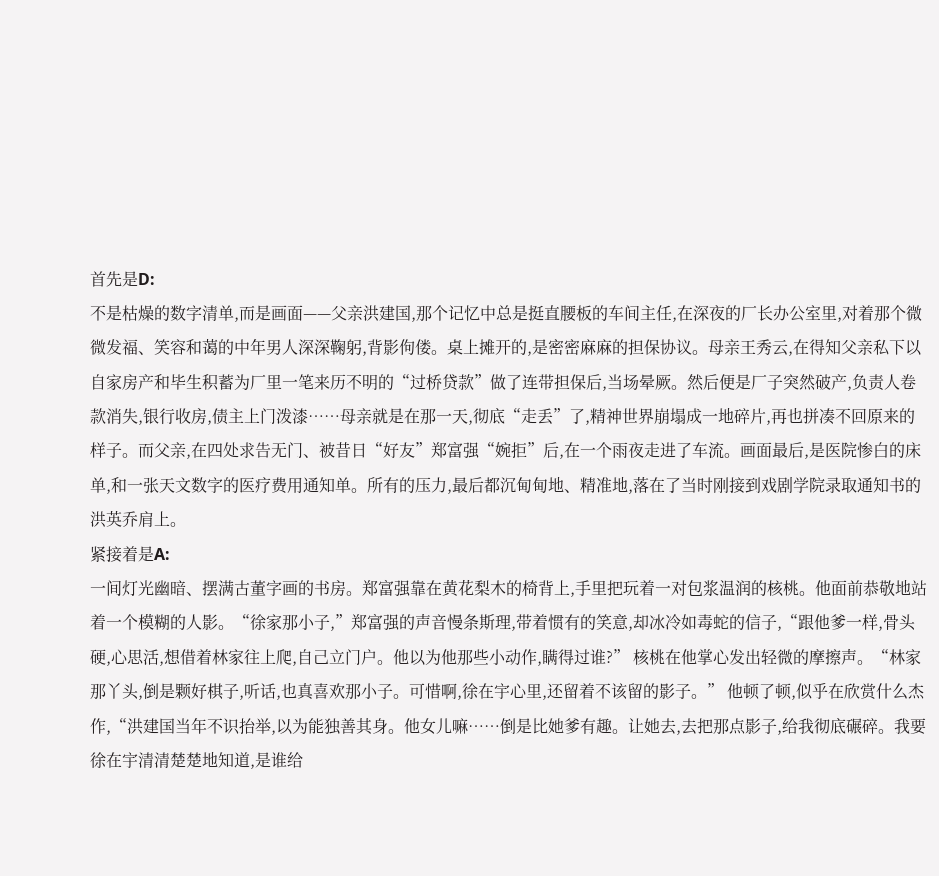首先是D:
不是枯燥的数字清单,而是画面——父亲洪建国,那个记忆中总是挺直腰板的车间主任,在深夜的厂长办公室里,对着那个微微发福、笑容和蔼的中年男人深深鞠躬,背影佝偻。桌上摊开的,是密密麻麻的担保协议。母亲王秀云,在得知父亲私下以自家房产和毕生积蓄为厂里一笔来历不明的“过桥贷款”做了连带担保后,当场晕厥。然后便是厂子突然破产,负责人卷款消失,银行收房,债主上门泼漆……母亲就是在那一天,彻底“走丢”了,精神世界崩塌成一地碎片,再也拼凑不回原来的样子。而父亲,在四处求告无门、被昔日“好友”郑富强“婉拒”后,在一个雨夜走进了车流。画面最后,是医院惨白的床单,和一张天文数字的医疗费用通知单。所有的压力,最后都沉甸甸地、精准地,落在了当时刚接到戏剧学院录取通知书的洪英乔肩上。
紧接着是A:
一间灯光幽暗、摆满古董字画的书房。郑富强靠在黄花梨木的椅背上,手里把玩着一对包浆温润的核桃。他面前恭敬地站着一个模糊的人影。“徐家那小子,”郑富强的声音慢条斯理,带着惯有的笑意,却冰冷如毒蛇的信子,“跟他爹一样,骨头硬,心思活,想借着林家往上爬,自己立门户。他以为他那些小动作,瞒得过谁?” 核桃在他掌心发出轻微的摩擦声。“林家那丫头,倒是颗好棋子,听话,也真喜欢那小子。可惜啊,徐在宇心里,还留着不该留的影子。” 他顿了顿,似乎在欣赏什么杰作,“洪建国当年不识抬举,以为能独善其身。他女儿嘛……倒是比她爹有趣。让她去,去把那点影子,给我彻底碾碎。我要徐在宇清清楚楚地知道,是谁给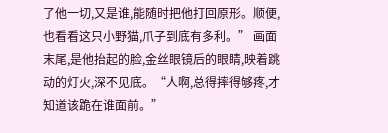了他一切,又是谁,能随时把他打回原形。顺便,也看看这只小野猫,爪子到底有多利。” 画面末尾,是他抬起的脸,金丝眼镜后的眼睛,映着跳动的灯火,深不见底。“人啊,总得摔得够疼,才知道该跪在谁面前。”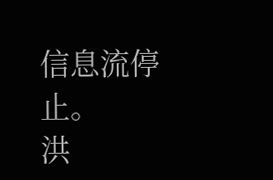信息流停止。
洪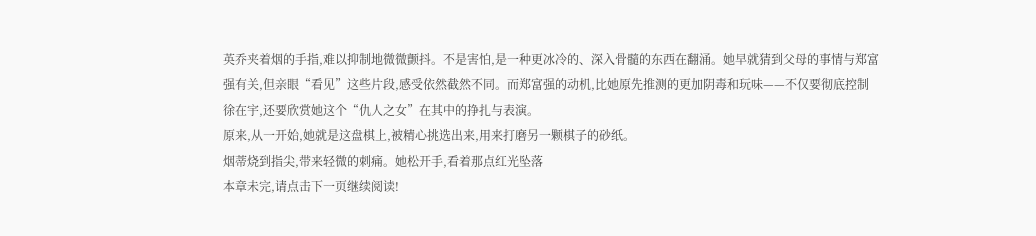英乔夹着烟的手指,难以抑制地微微颤抖。不是害怕,是一种更冰冷的、深入骨髓的东西在翻涌。她早就猜到父母的事情与郑富强有关,但亲眼“看见”这些片段,感受依然截然不同。而郑富强的动机,比她原先推测的更加阴毒和玩味——不仅要彻底控制徐在宇,还要欣赏她这个“仇人之女”在其中的挣扎与表演。
原来,从一开始,她就是这盘棋上,被精心挑选出来,用来打磨另一颗棋子的砂纸。
烟蒂烧到指尖,带来轻微的刺痛。她松开手,看着那点红光坠落
本章未完,请点击下一页继续阅读!